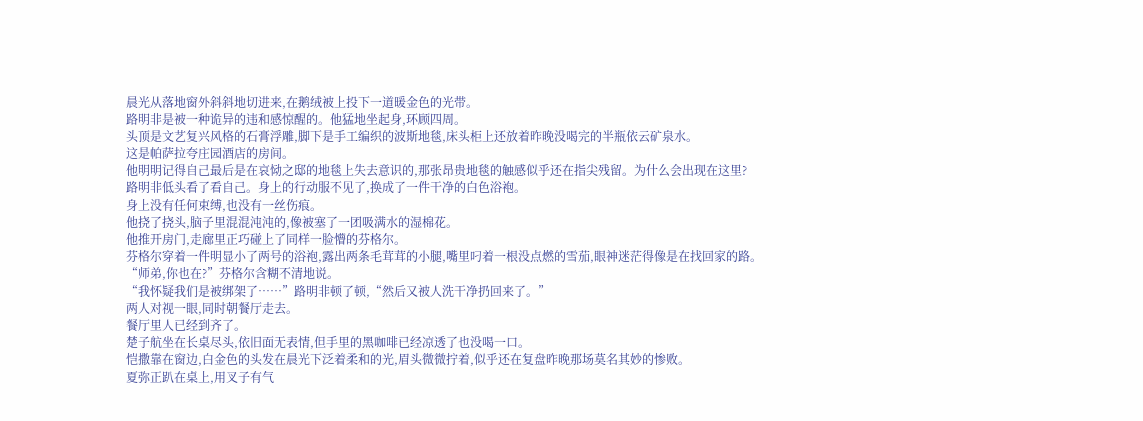晨光从落地窗外斜斜地切进来,在鹅绒被上投下一道暖金色的光带。
路明非是被一种诡异的违和感惊醒的。他猛地坐起身,环顾四周。
头顶是文艺复兴风格的石膏浮雕,脚下是手工编织的波斯地毯,床头柜上还放着昨晚没喝完的半瓶依云矿泉水。
这是帕萨拉夸庄园酒店的房间。
他明明记得自己最后是在哀恸之邸的地毯上失去意识的,那张昂贵地毯的触感似乎还在指尖残留。为什么会出现在这里?
路明非低头看了看自己。身上的行动服不见了,换成了一件干净的白色浴袍。
身上没有任何束缚,也没有一丝伤痕。
他挠了挠头,脑子里混混沌沌的,像被塞了一团吸满水的湿棉花。
他推开房门,走廊里正巧碰上了同样一脸懵的芬格尔。
芬格尔穿着一件明显小了两号的浴袍,露出两条毛茸茸的小腿,嘴里叼着一根没点燃的雪茄,眼神迷茫得像是在找回家的路。
“师弟,你也在?”芬格尔含糊不清地说。
“我怀疑我们是被绑架了……”路明非顿了顿,“然后又被人洗干净扔回来了。”
两人对视一眼,同时朝餐厅走去。
餐厅里人已经到齐了。
楚子航坐在长桌尽头,依旧面无表情,但手里的黑咖啡已经凉透了也没喝一口。
恺撒靠在窗边,白金色的头发在晨光下泛着柔和的光,眉头微微拧着,似乎还在复盘昨晚那场莫名其妙的惨败。
夏弥正趴在桌上,用叉子有气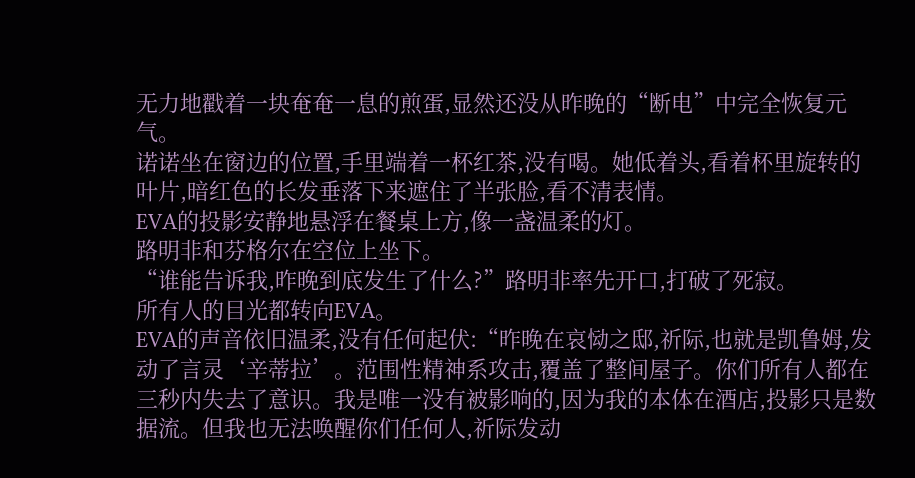无力地戳着一块奄奄一息的煎蛋,显然还没从昨晚的“断电”中完全恢复元气。
诺诺坐在窗边的位置,手里端着一杯红茶,没有喝。她低着头,看着杯里旋转的叶片,暗红色的长发垂落下来遮住了半张脸,看不清表情。
EVA的投影安静地悬浮在餐桌上方,像一盏温柔的灯。
路明非和芬格尔在空位上坐下。
“谁能告诉我,昨晚到底发生了什么?”路明非率先开口,打破了死寂。
所有人的目光都转向EVA。
EVA的声音依旧温柔,没有任何起伏:“昨晚在哀恸之邸,祈际,也就是凯鲁姆,发动了言灵‘辛蒂拉’。范围性精神系攻击,覆盖了整间屋子。你们所有人都在三秒内失去了意识。我是唯一没有被影响的,因为我的本体在酒店,投影只是数据流。但我也无法唤醒你们任何人,祈际发动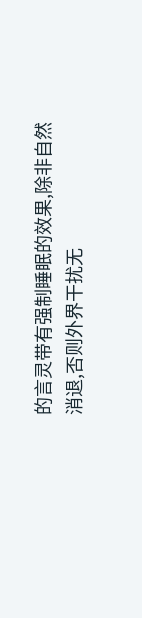的言灵带有强制睡眠的效果,除非自然消退,否则外界干扰无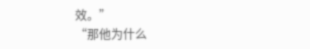效。”
“那他为什么